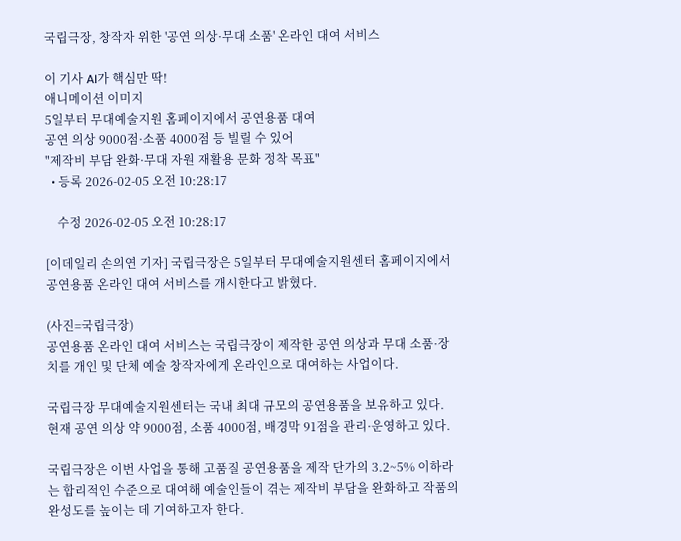국립극장, 창작자 위한 '공연 의상·무대 소품' 온라인 대여 서비스

이 기사 AI가 핵심만 딱!
애니메이션 이미지
5일부터 무대예술지원 홈페이지에서 공연용품 대여
공연 의상 9000점·소품 4000점 등 빌릴 수 있어
"제작비 부담 완화·무대 자원 재활용 문화 정착 목표"
  • 등록 2026-02-05 오전 10:28:17

    수정 2026-02-05 오전 10:28:17

[이데일리 손의연 기자] 국립극장은 5일부터 무대예술지원센터 홈페이지에서 공연용품 온라인 대여 서비스를 개시한다고 밝혔다.

(사진=국립극장)
공연용품 온라인 대여 서비스는 국립극장이 제작한 공연 의상과 무대 소품·장치를 개인 및 단체 예술 창작자에게 온라인으로 대여하는 사업이다.

국립극장 무대예술지원센터는 국내 최대 규모의 공연용품을 보유하고 있다. 현재 공연 의상 약 9000점, 소품 4000점, 배경막 91점을 관리·운영하고 있다.

국립극장은 이번 사업을 통해 고품질 공연용품을 제작 단가의 3.2~5% 이하라는 합리적인 수준으로 대여해 예술인들이 겪는 제작비 부담을 완화하고 작품의 완성도를 높이는 데 기여하고자 한다.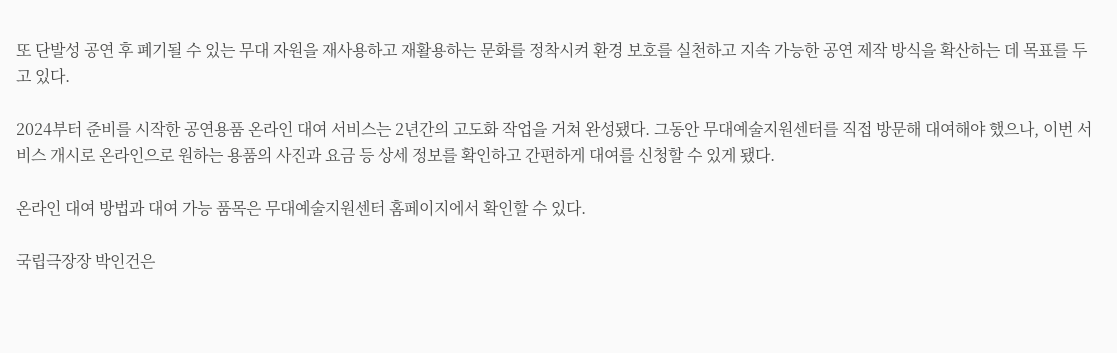또 단발성 공연 후 폐기될 수 있는 무대 자원을 재사용하고 재활용하는 문화를 정착시켜 환경 보호를 실천하고 지속 가능한 공연 제작 방식을 확산하는 데 목표를 두고 있다.

2024부터 준비를 시작한 공연용품 온라인 대여 서비스는 2년간의 고도화 작업을 거쳐 완성됐다. 그동안 무대예술지원센터를 직접 방문해 대여해야 했으나, 이번 서비스 개시로 온라인으로 원하는 용품의 사진과 요금 등 상세 정보를 확인하고 간편하게 대여를 신청할 수 있게 됐다.

온라인 대여 방법과 대여 가능 품목은 무대예술지원센터 홈페이지에서 확인할 수 있다.

국립극장장 박인건은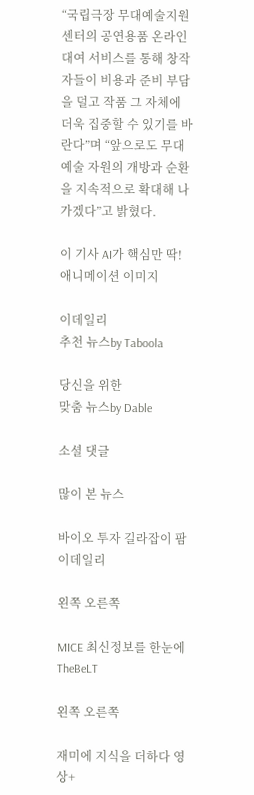“국립극장 무대예술지원센터의 공연용품 온라인 대여 서비스를 통해 창작자들이 비용과 준비 부담을 덜고 작품 그 자체에 더욱 집중할 수 있기를 바란다”며 “앞으로도 무대예술 자원의 개방과 순환을 지속적으로 확대해 나가겠다”고 밝혔다.

이 기사 AI가 핵심만 딱!
애니메이션 이미지

이데일리
추천 뉴스by Taboola

당신을 위한
맞춤 뉴스by Dable

소셜 댓글

많이 본 뉴스

바이오 투자 길라잡이 팜이데일리

왼쪽 오른쪽

MICE 최신정보를 한눈에 TheBeLT

왼쪽 오른쪽

재미에 지식을 더하다 영상+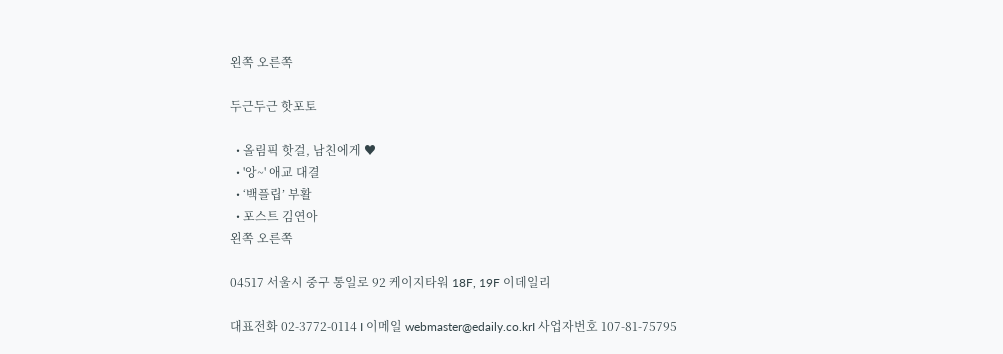왼쪽 오른쪽

두근두근 핫포토

  • 올림픽 핫걸, 남친에게 ♥
  • '앙~' 애교 대결
  • ‘백플립’ 부활
  • 포스트 김연아
왼쪽 오른쪽

04517 서울시 중구 통일로 92 케이지타워 18F, 19F 이데일리

대표전화 02-3772-0114 I 이메일 webmaster@edaily.co.krI 사업자번호 107-81-75795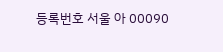등록번호 서울 아 00090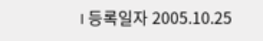I 등록일자 2005.10.25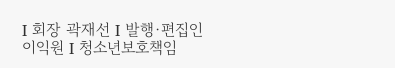I 회장 곽재선 I 발행·편집인 이익원 I 청소년보호책임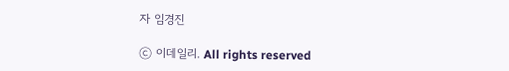자 임경진

ⓒ 이데일리. All rights reserved